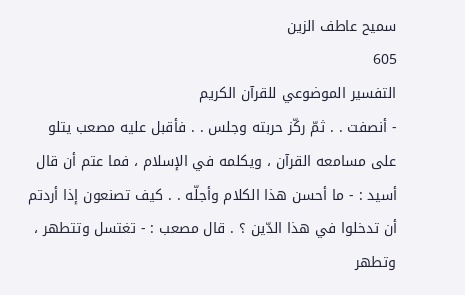سميح عاطف الزين
605
التفسير الموضوعي للقرآن الكريم
- أنصفت . . ثمّ ركّز حربته وجلس . . فأقبل عليه مصعب يتلو على مسامعه القرآن ، ويكلمه في الإسلام ، فما عتم أن قال أسيد : - ما أحسن هذا الكلام وأجلّه . . كيف تصنعون إذا أردتم أن تدخلوا في هذا الدّين ؟ . قال مصعب : - تغتسل وتتطهر ، وتطهر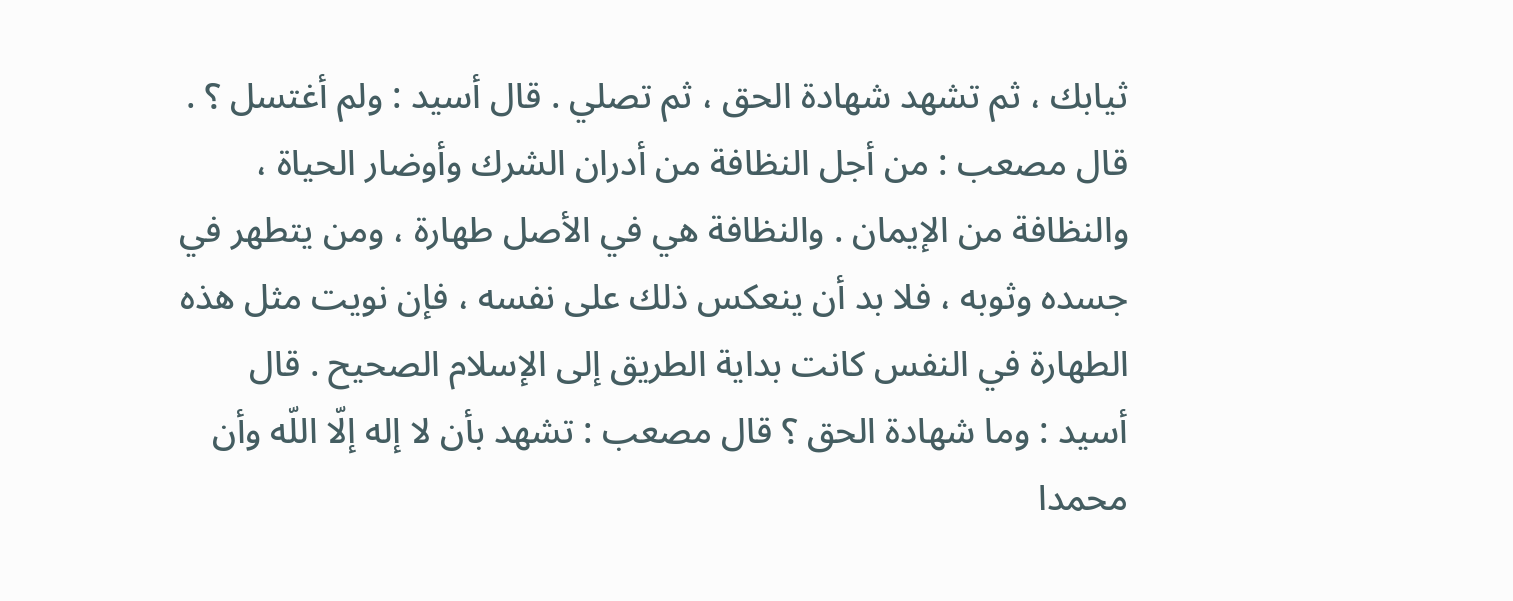ثيابك ، ثم تشهد شهادة الحق ، ثم تصلي . قال أسيد : ولم أغتسل ؟ . قال مصعب : من أجل النظافة من أدران الشرك وأوضار الحياة ، والنظافة من الإيمان . والنظافة هي في الأصل طهارة ، ومن يتطهر في جسده وثوبه ، فلا بد أن ينعكس ذلك على نفسه ، فإن نويت مثل هذه الطهارة في النفس كانت بداية الطريق إلى الإسلام الصحيح . قال أسيد : وما شهادة الحق ؟ قال مصعب : تشهد بأن لا إله إلّا اللّه وأن محمدا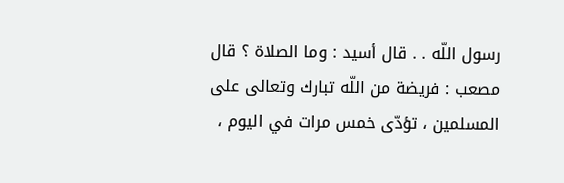رسول اللّه . . قال أسيد : وما الصلاة ؟ قال مصعب : فريضة من اللّه تبارك وتعالى على المسلمين ، تؤدّى خمس مرات في اليوم ،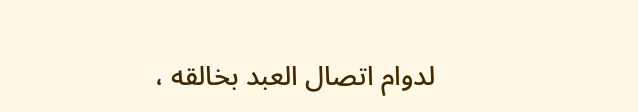لدوام اتصال العبد بخالقه ،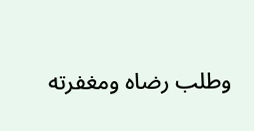وطلب رضاه ومغفرته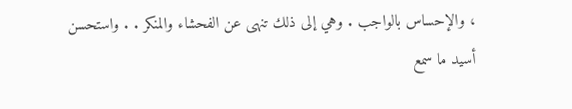، والإحساس بالواجب . وهي إلى ذلك تنهى عن الفحشاء والمنكر . . واستحسن أسيد ما سمع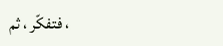، فتفكّر ، ثم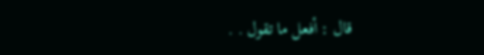قال : أفعل ما تقول . .